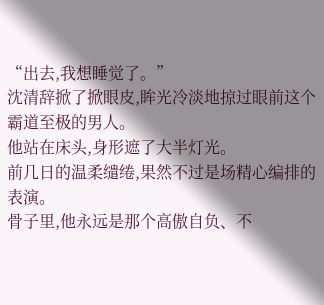“出去,我想睡觉了。”
沈清辞掀了掀眼皮,眸光冷淡地掠过眼前这个霸道至极的男人。
他站在床头,身形遮了大半灯光。
前几日的温柔缱绻,果然不过是场精心编排的表演。
骨子里,他永远是那个高傲自负、不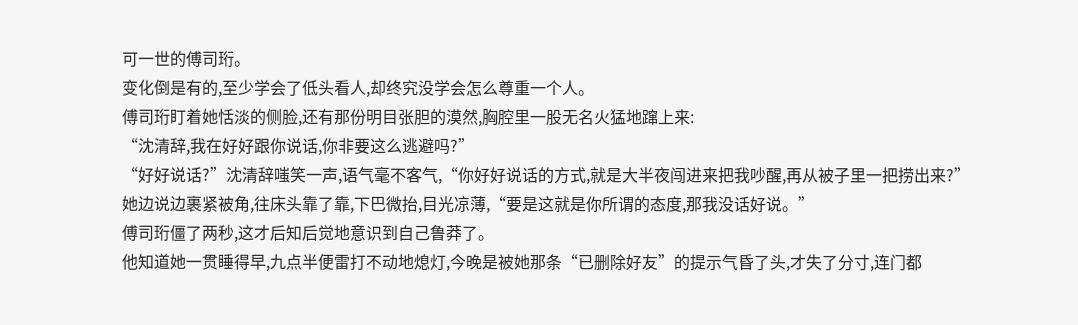可一世的傅司珩。
变化倒是有的,至少学会了低头看人,却终究没学会怎么尊重一个人。
傅司珩盯着她恬淡的侧脸,还有那份明目张胆的漠然,胸腔里一股无名火猛地蹿上来:
“沈清辞,我在好好跟你说话,你非要这么逃避吗?”
“好好说话?”沈清辞嗤笑一声,语气毫不客气,“你好好说话的方式,就是大半夜闯进来把我吵醒,再从被子里一把捞出来?”
她边说边裹紧被角,往床头靠了靠,下巴微抬,目光凉薄,“要是这就是你所谓的态度,那我没话好说。”
傅司珩僵了两秒,这才后知后觉地意识到自己鲁莽了。
他知道她一贯睡得早,九点半便雷打不动地熄灯,今晚是被她那条“已删除好友”的提示气昏了头,才失了分寸,连门都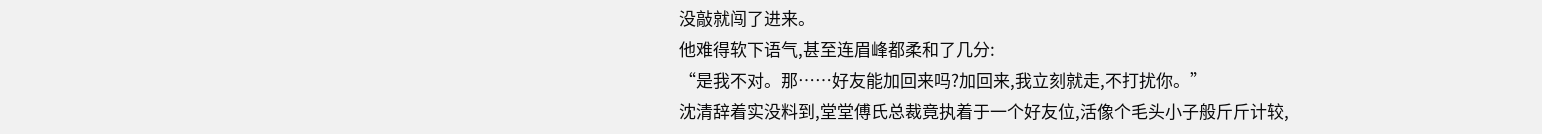没敲就闯了进来。
他难得软下语气,甚至连眉峰都柔和了几分:
“是我不对。那……好友能加回来吗?加回来,我立刻就走,不打扰你。”
沈清辞着实没料到,堂堂傅氏总裁竟执着于一个好友位,活像个毛头小子般斤斤计较,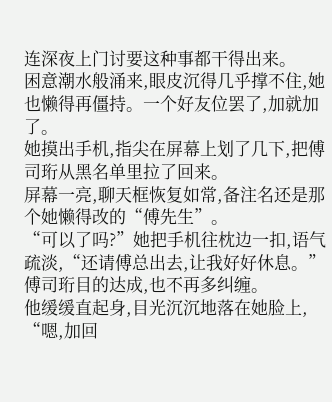连深夜上门讨要这种事都干得出来。
困意潮水般涌来,眼皮沉得几乎撑不住,她也懒得再僵持。一个好友位罢了,加就加了。
她摸出手机,指尖在屏幕上划了几下,把傅司珩从黑名单里拉了回来。
屏幕一亮,聊天框恢复如常,备注名还是那个她懒得改的“傅先生”。
“可以了吗?”她把手机往枕边一扣,语气疏淡,“还请傅总出去,让我好好休息。”
傅司珩目的达成,也不再多纠缠。
他缓缓直起身,目光沉沉地落在她脸上,
“嗯,加回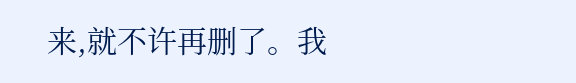来,就不许再删了。我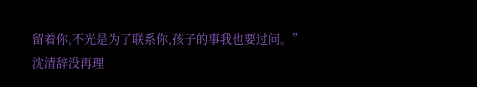留着你,不光是为了联系你,孩子的事我也要过问。”
沈清辞没再理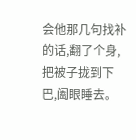会他那几句找补的话,翻了个身,把被子拢到下巴,阖眼睡去。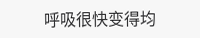呼吸很快变得均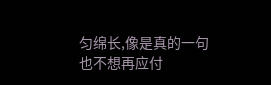匀绵长,像是真的一句也不想再应付